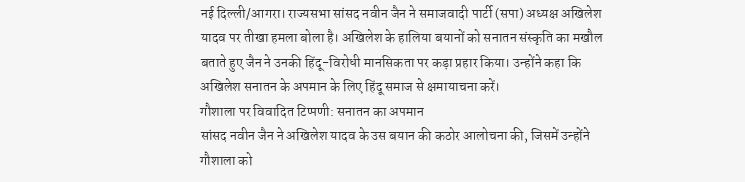नई दिल्ली/आगरा। राज्यसभा सांसद नवीन जैन ने समाजवादी पार्टी (सपा) अध्यक्ष अखिलेश यादव पर तीखा हमला बोला है। अखिलेश के हालिया बयानों को सनातन संस्कृति का मखौल बताते हुए जैन ने उनकी हिंदू-विरोधी मानसिकता पर कड़ा प्रहार किया। उन्होंने कहा कि अखिलेश सनातन के अपमान के लिए हिंदू समाज से क्षमायाचना करें।
गौशाला पर विवादित टिप्पणी: सनातन का अपमान
सांसद नवीन जैन ने अखिलेश यादव के उस बयान की कठोर आलोचना की, जिसमें उन्होंने गौशाला को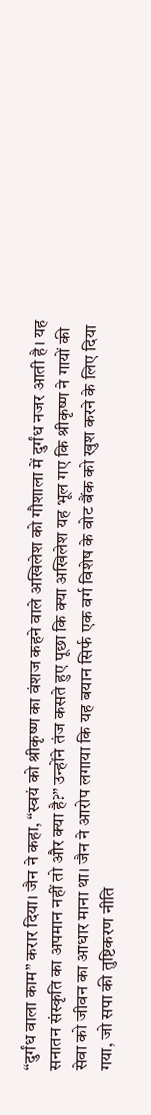“दुर्गंध वाला काम” करार दिया। जैन ने कहा, “स्वयं को श्रीकृष्ण का वंशज कहने वाले अखिलेश को गौशाला में दुर्गंध नजर आती है। यह सनातन संस्कृति का अपमान नहीं तो और क्या है?” उन्होंने तंज कसते हुए पूछा कि क्या अखिलेश यह भूल गए कि श्रीकृष्ण ने गायों की सेवा को जीवन का आधार माना था। जैन ने आरोप लगाया कि यह बयान सिर्फ एक वर्ग विशेष के वोट बैंक को खुश करने के लिए दिया गया, जो सपा की तुष्टिकरण नीति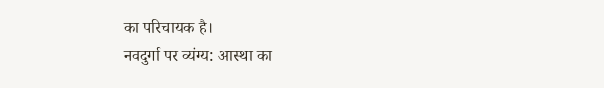का परिचायक है।
नवदुर्गा पर व्यंग्य: आस्था का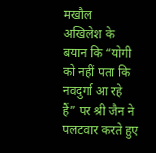मखौल
अखिलेश के बयान कि “योगी को नहीं पता कि नवदुर्गा आ रहे हैं” पर श्री जैन ने पलटवार करते हुए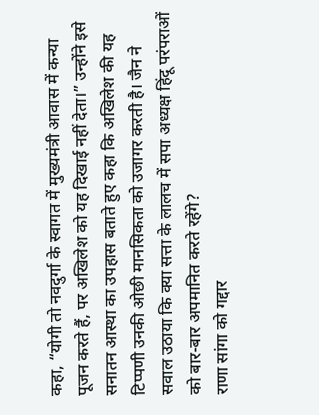कहा, “योगी तो नवदुर्गा के स्वागत में मुख्यमंत्री आवास में कन्या पूजन करते हैं, पर अखिलेश को यह दिखाई नहीं देता।” उन्होंने इसे सनातन आस्था का उपहास बताते हुए कहा कि अखिलेश की यह टिप्पणी उनकी ओछी मानसिकता को उजागर करती है। जैन ने सवाल उठाया कि क्या सत्ता के लालच में सपा अध्यक्ष हिंदू परंपराओं को बार-बार अपमानित करते रहेंगे?
राणा सांगा को गद्दार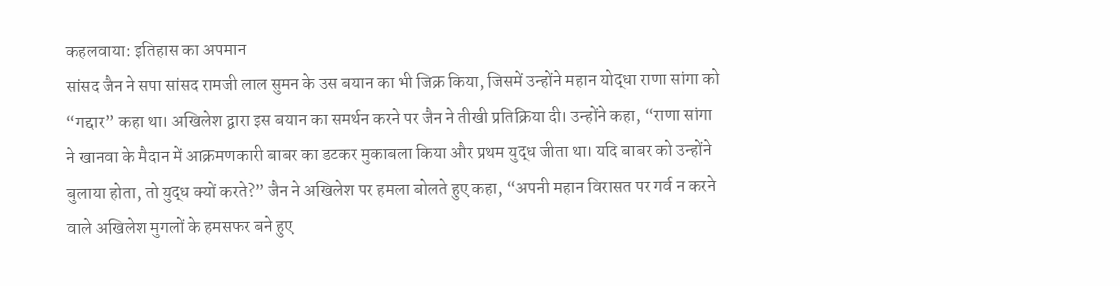कहलवाया: इतिहास का अपमान
सांसद जैन ने सपा सांसद रामजी लाल सुमन के उस बयान का भी जिक्र किया, जिसमें उन्होंने महान योद्धा राणा सांगा को “गद्दार” कहा था। अखिलेश द्वारा इस बयान का समर्थन करने पर जैन ने तीखी प्रतिक्रिया दी। उन्होंने कहा, “राणा सांगा ने खानवा के मैदान में आक्रमणकारी बाबर का डटकर मुकाबला किया और प्रथम युद्ध जीता था। यदि बाबर को उन्होंने बुलाया होता, तो युद्ध क्यों करते?” जैन ने अखिलेश पर हमला बोलते हुए कहा, “अपनी महान विरासत पर गर्व न करने वाले अखिलेश मुगलों के हमसफर बने हुए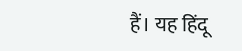हैं। यह हिंदू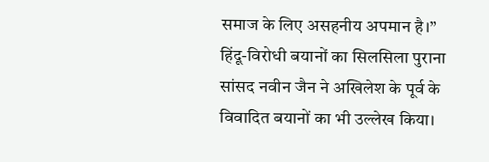समाज के लिए असहनीय अपमान है।”
हिंदू-विरोधी बयानों का सिलसिला पुराना
सांसद नवीन जैन ने अखिलेश के पूर्व के विवादित बयानों का भी उल्लेख किया।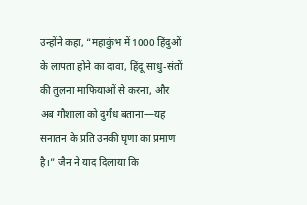उन्होंने कहा, “महाकुंभ में 1000 हिंदुओं के लापता होने का दावा, हिंदू साधु-संतों की तुलना माफियाओं से करना, और अब गौशाला को दुर्गंध बताना—यह सनातन के प्रति उनकी घृणा का प्रमाण है।” जैन ने याद दिलाया कि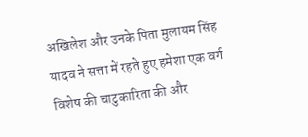अखिलेश और उनके पिता मुलायम सिंह यादव ने सत्ता में रहते हुए हमेशा एक वर्ग विशेष की चाटुकारिता की और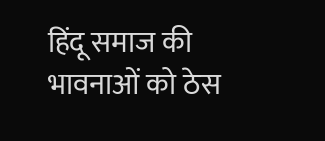हिंदू समाज की भावनाओं को ठेस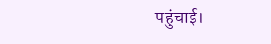पहुंचाई।